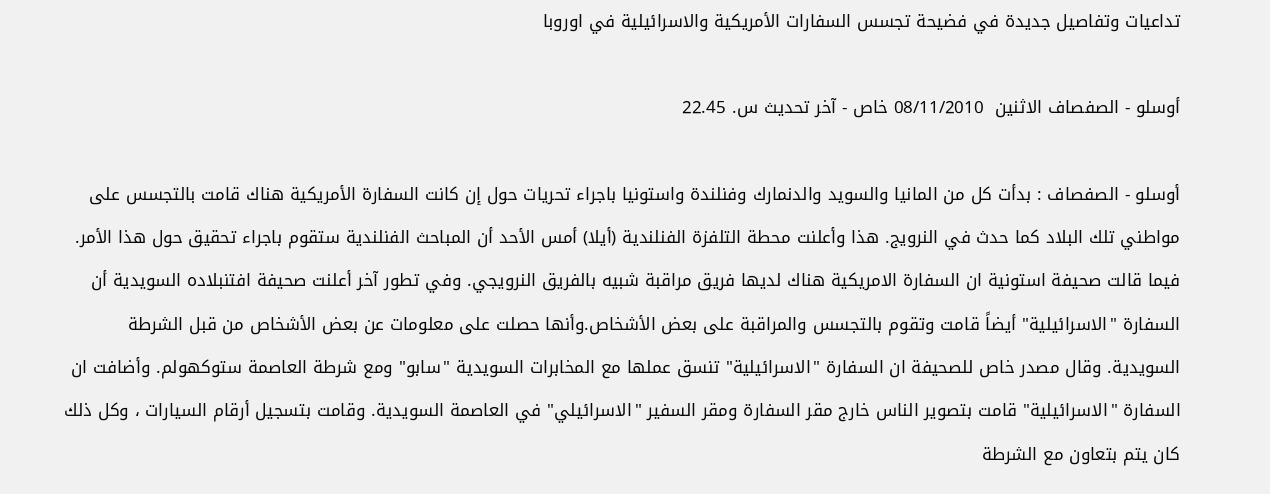تداعيات وتفاصيل جديدة في فضيحة تجسس السفارات الأمريكية والاسرائيلية في اوروبا

أوسلو - الصفصاف الاثنين  08/11/2010 خاص - آخر تحديث س. 22.45

أوسلو - الصفصاف : بدأت كل من المانيا والسويد والدنمارك وفنلندة واستونيا باجراء تحريات حول إن كانت السفارة الأمريكية هناك قامت بالتجسس على مواطني تلك البلاد كما حدث في النرويج. هذا وأعلنت محطة التلفزة الفنلندية (أيلا) أمس الأحد أن المباحث الفنلندية ستقوم باجراء تحقيق حول هذا الأمر. فيما قالت صحيفة استونية ان السفارة الامريكية هناك لديها فريق مراقبة شبيه بالفريق النرويجي. وفي تطور آخر أعلنت صحيفة افتنبلاده السويدية أن السفارة "الاسرائيلية" أيضاً قامت وتقوم بالتجسس والمراقبة على بعض الأشخاص.وأنها حصلت على معلومات عن بعض الأشخاص من قبل الشرطة السويدية. وقال مصدر خاص للصحيفة ان السفارة "الاسرائيلية" تنسق عملها مع المخابرات السويدية "سابو" ومع شرطة العاصمة ستوكهولم. وأضافت ان السفارة "الاسرائيلية" قامت بتصوير الناس خارج مقر السفارة ومقر السفير "الاسرائيلي" في العاصمة السويدية. وقامت بتسجيل أرقام السيارات ، وكل ذلك كان يتم بتعاون مع الشرطة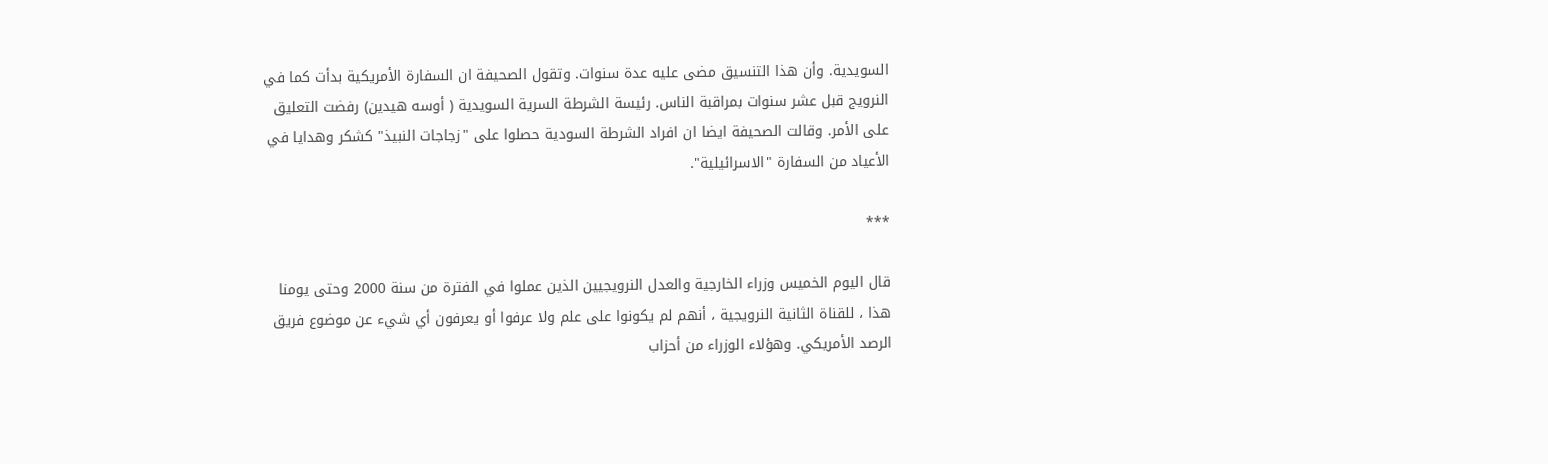السويدية. وأن هذا التنسيق مضى عليه عدة سنوات. وتقول الصحيفة ان السفارة الأمريكية بدأت كما في النرويج قبل عشر سنوات بمراقبة الناس. رئيسة الشرطة السرية السويدية ( أوسه هيدين) رفضت التعليق على الأمر. وقالت الصحيفة ايضا ان افراد الشرطة السودية حصلوا على "زجاجات النبيذ" كشكر وهدايا في الأعياد من السفارة "الاسرائيلية".

***

قال اليوم الخميس وزراء الخارجية والعدل النرويجيين الذين عملوا في الفترة من سنة 2000 وحتى يومنا هذا ، للقناة الثانية النرويجية ، أنهم لم يكونوا على علم ولا عرفوا أو يعرفون أي شيء عن موضوع فريق الرصد الأمريكي. وهؤلاء الوزراء من أحزاب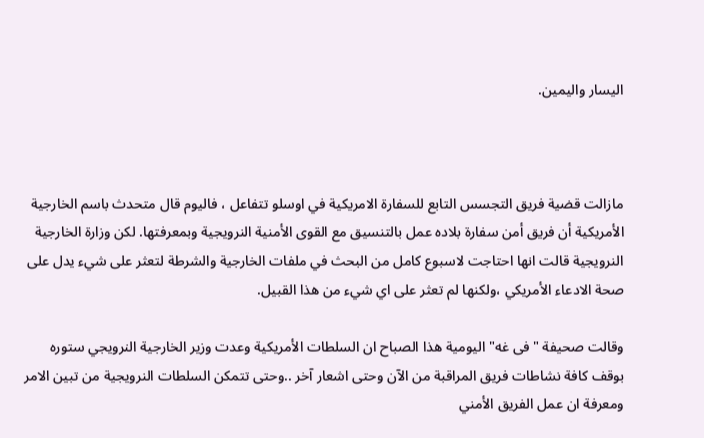اليسار واليمين.



مازالت قضية فريق التجسس التابع للسفارة الامريكية في اوسلو تتفاعل ، فاليوم قال متحدث باسم الخارجية الأمريكية أن فريق أمن سفارة بلاده عمل بالتنسيق مع القوى الأمنية النرويجية وبمعرفتها. لكن وزارة الخارجية النرويجية قالت انها احتاجت لاسبوع كامل من البحث في ملفات الخارجية والشرطة لتعثر على شيء يدل على صحة الادعاء الأمريكي ،ولكنها لم تعثر على اي شيء من هذا القبيل.

وقالت صحيفة "فى غه" اليومية هذا الصباح ان السلطات الأمريكية وعدت وزير الخارجية النرويجي ستوره بوقف كافة نشاطات فريق المراقبة من الآن وحتى اشعار آخر ..وحتى تتمكن السلطات النرويجية من تبين الامر ومعرفة ان عمل الفريق الأمني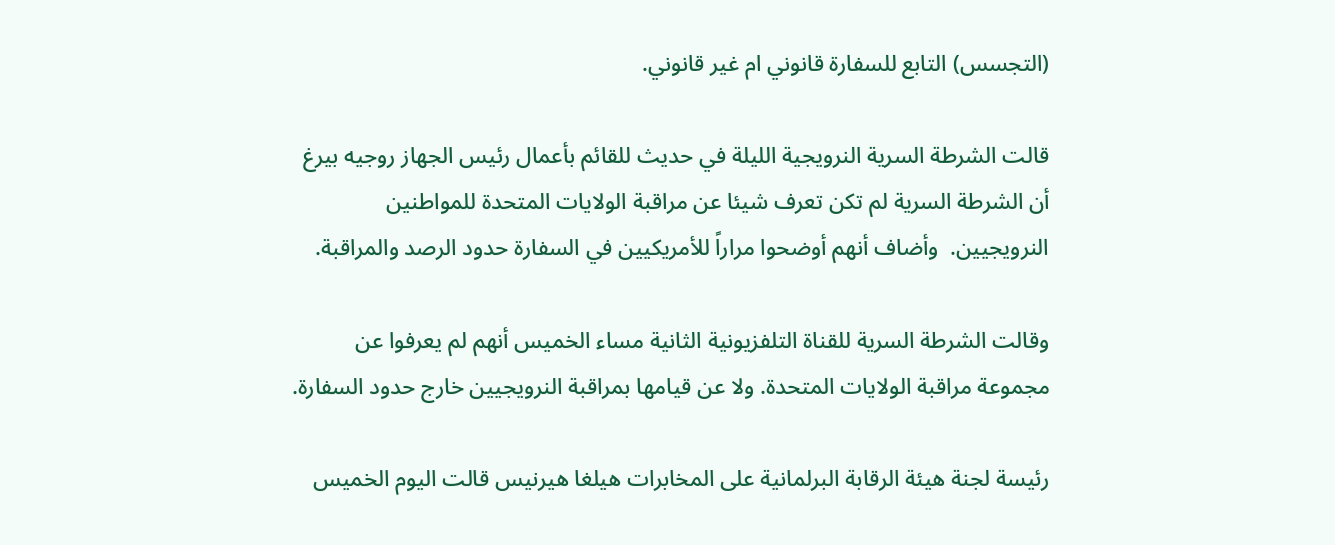(التجسس) التابع للسفارة قانوني ام غير قانوني.

قالت الشرطة السرية النرويجية الليلة في حديث للقائم بأعمال رئيس الجهاز روجيه بيرغ أن الشرطة السرية لم تكن تعرف شيئا عن مراقبة الولايات المتحدة للمواطنين النرويجيين.  وأضاف أنهم أوضحوا مراراً للأمريكيين في السفارة حدود الرصد والمراقبة.

وقالت الشرطة السرية للقناة التلفزيونية الثانية مساء الخميس أنهم لم يعرفوا عن مجموعة مراقبة الولايات المتحدة. ولا عن قيامها بمراقبة النرويجيين خارج حدود السفارة.

رئيسة لجنة هيئة الرقابة البرلمانية على المخابرات هيلغا هيرنيس قالت اليوم الخميس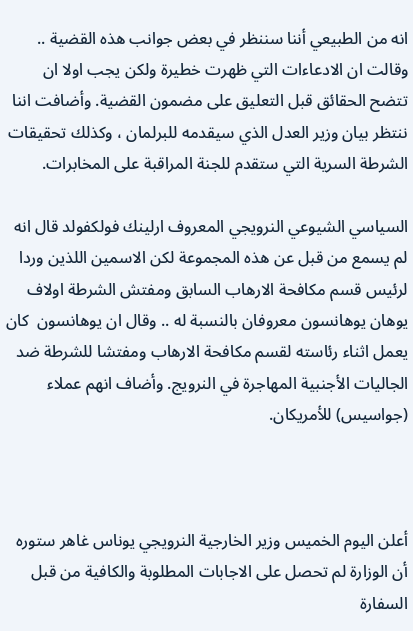انه من الطبيعي أننا سننظر في بعض جوانب هذه القضية .. وقالت ان الادعاءات التي ظهرت خطيرة ولكن يجب اولا ان تتضح الحقائق قبل التعليق على مضمون القضية. وأضافت اننا ننتظر بيان وزير العدل الذي سيقدمه للبرلمان ، وكذلك تحقيقات الشرطة السرية التي ستقدم للجنة المراقبة على المخابرات.

السياسي الشيوعي النرويجي المعروف ارلينك فولكفولد قال انه لم يسمع من قبل عن هذه المجموعة لكن الاسمين اللذين وردا لرئيس قسم مكافحة الارهاب السابق ومفتش الشرطة اولاف يوهان يوهانسون معروفان بالنسبة له .. وقال ان يوهانسون  كان يعمل اثناء رئاسته لقسم مكافحة الارهاب ومفتشا للشرطة ضد الجاليات الأجنبية المهاجرة في النرويج. وأضاف انهم عملاء (جواسيس) للأمريكان.



أعلن اليوم الخميس وزير الخارجية النرويجي يوناس غاهر ستوره أن الوزارة لم تحصل على الاجابات المطلوبة والكافية من قبل السفارة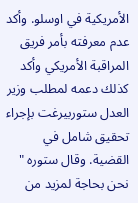الأمريكية في اوسلو. وأكد عدم معرفته بأمر فريق المراقبة الأمريكي وأكد كذلك دعمه لمطلب وزير العدل ستوربيرغت بإجراء تحقيق شامل في القضية. وقال ستوره " نحن بحاجة لمزيد من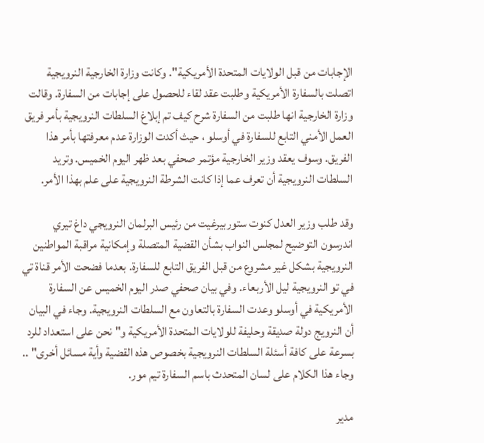الإجابات من قبل الولايات المتحدة الأمريكية". وكانت وزارة الخارجية النرويجية اتصلت بالسفارة الأمريكية وطلبت عقد لقاء للحصول على إجابات من السفارة. وقالت وزارة الخارجية انها طلبت من السفارة شرح كيف تم إبلاغ السلطات النرويجية بأمر فريق العمل الأمني التابع للسفارة في أوسلو ، حيث أكدت الوزارة عدم معرفتها بأمر هذا الفريق. وسوف يعقد وزير الخارجية مؤتمر صحفي بعد ظهر اليوم الخميس. وتريد السلطات النرويجية أن تعرف عما إذا كانت الشرطة النرويجية على علم بهذا الأمر.

وقد طلب وزير العدل كنوت ستوربيرغيت من رئيس البرلمان النرويجي داغ تيري اندرسون التوضيح لمجلس النواب بشأن القضية المتصلة وإمكانية مراقبة المواطنين النرويجية بشكل غير مشروع من قبل الفريق التابع للسفارة. بعدما فضحت الأمر قناة تي في تو النرويجية ليل الأربعاء. وفي بيان صحفي صدر اليوم الخميس عن السفارة الأمريكية في أوسلو وعدت السفارة بالتعاون مع السلطات النرويجية. وجاء في البيان أن النرويج دولة صديقة وحليفة للولايات المتحدة الأمريكية و" نحن على استعداد للرد بسرعة على كافة أسئلة السلطات النرويجية بخصوص هذه القضية وأية مسائل أخرى" .. وجاء هذا الكلام على لسان المتحدث باسم السفارة تيم مور.

مدير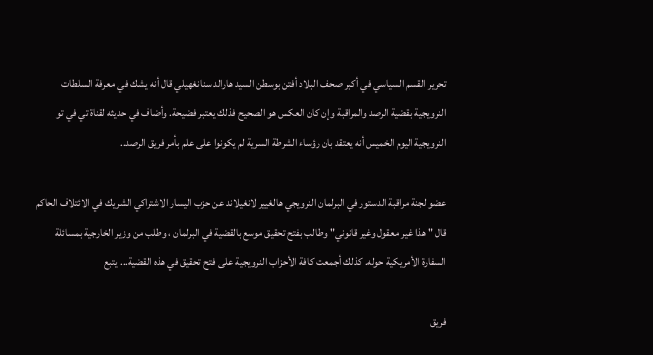تحرير القسم السياسي في أكبر صحف البلاد أفتن بوسطن السيد هارالد سنانغهيلي قال أنه يشك في معرفة السلطات النرويجية بقضية الرصد والمراقبة وإن كان العكس هو الصحيح فذلك يعتبر فضيحة. وأضاف في حديثه لقناة تي في تو النرويجية اليوم الخميس أنه يعتقد بان رؤساء الشرطة السرية لم يكونوا على علم بأمر فريق الرصد..

عضو لجنة مراقبة الدستور في البرلمان النرويجي هالغيير لانغيلاند عن حزب اليسار الاشتراكي الشريك في الائتلاف الحاكم قال " هذا غير معقول وغير قانوني" وطالب بفتح تحقيق موسع بالقضية في البرلمان ، وطلب من وزير الخارجية بمسائلة السفارة الأمريكية حوله. كذلك أجمعت كافة الأحزاب النرويجية على فتح تحقيق في هذه القضية... يتبع

فريق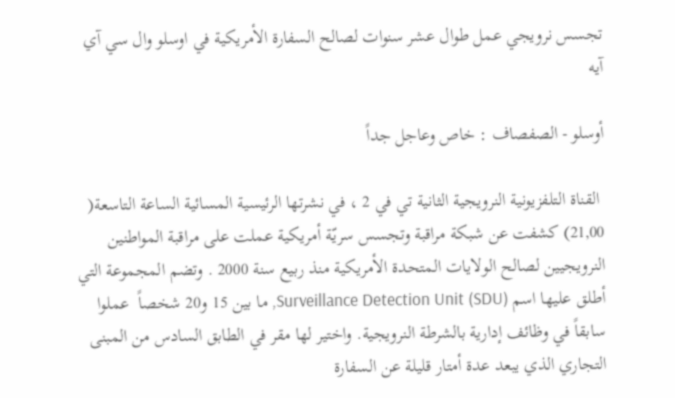تجسس نرويجي عمل طوال عشر سنوات لصالح السفارة الأمريكية في اوسلو وال سي آي آيه

أوسلو - الصفصاف : خاص وعاجل جداً

 القناة التلفزيونية النرويجية الثانية تي في 2 ، في نشرتها الرئيسية المسائية الساعة التاسعة( 21,00) كشفت عن شبكة مراقبة وتجسس سريّة أمريكية عملت على مراقبة المواطنين النرويجيين لصالح الولايات المتحدة الأمريكية منذ ربيع سنة 2000 . وتضم المجموعة التي أطلق عليها اسم Surveillance Detection Unit (SDU), ما بين 15 و20 شخصاً  عملوا سابقاً في وظائف إدارية بالشرطة النرويجية. واختير لها مقر في الطابق السادس من المبنى التجاري الذي يبعد عدة أمتار قليلة عن السفارة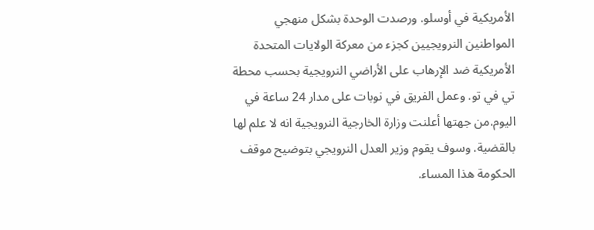الأمريكية في أوسلو. ورصدت الوحدة بشكل منهجي المواطنين النرويجيين كجزء من معركة الولايات المتحدة الأمريكية ضد الإرهاب على الأراضي النرويجية بحسب محطة تي في تو. وعمل الفريق في نوبات على مدار 24 ساعة في اليوم.من جهتها أعلنت وزارة الخارجية النرويجية انه لا علم لها بالقضية. وسوف يقوم وزير العدل النرويجي بتوضيح موقف الحكومة هذا المساء.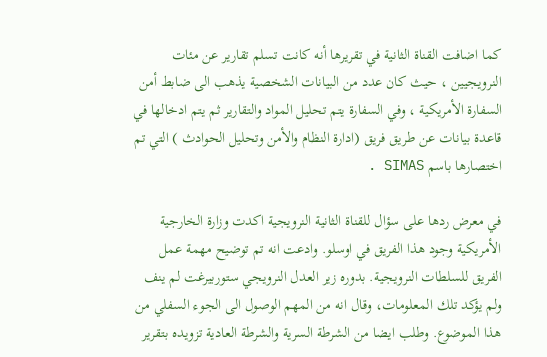كما اضافت القناة الثانية في تقريرها أنه كانت تسلم تقارير عن مئات النرويجيين ، حيث كان عدد من البيانات الشخصية يذهب الى ضابط أمن السفارة الأمريكية ، وفي السفارة يتم تحليل المواد والتقارير ثم يتم ادخالها في قاعدة بيانات عن طريق فريق (ادارة النظام والأمن وتحليل الحوادث ) التي تم اختصارها باسم SIMAS .

في معرض ردها على سؤال للقناة الثانية النرويجية اكدت وزارة الخارجية الأمريكية وجود هذا الفريق في اوسلو. وادعت انه تم توضيح مهمة عمل الفريق للسلطات النرويجية. بدوره زير العدل النرويجي ستوربيرغت لم ينف ولم يؤكد تلك المعلومات، وقال انه من المهم الوصول الى الجوء السفلي من هذا الموضوع. وطلب ايضا من الشرطة السرية والشرطة العادية تزويده بتقرير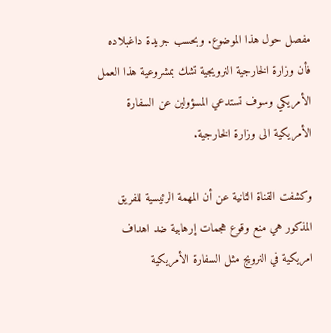مفصل حول هذا الموضوع. وبحسب جريدة داغبلاده فأن وزارة الخارجية النرويجية تشك بمشروعية هذا العمل الأمريكي وسوف تستدعي المسؤولين عن السفارة الأمريكية الى وزارة الخارجية.

وكشفت القناة الثانية عن أن المهمة الرئيسية للفريق المذكور هي منع وقوع هجمات إرهابية ضد اهداف امريكية في النرويج مثل السفارة الأمريكية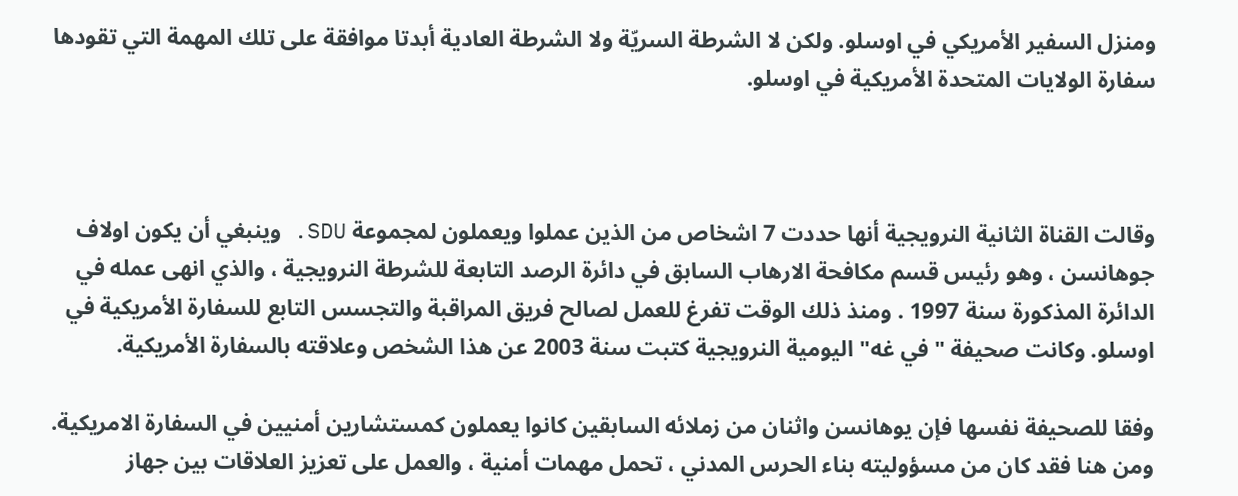ومنزل السفير الأمريكي في اوسلو. ولكن لا الشرطة السريّة ولا الشرطة العادية أبدتا موافقة على تلك المهمة التي تقودها سفارة الولايات المتحدة الأمريكية في اوسلو.



وقالت القناة الثانية النرويجية أنها حددت 7 اشخاص من الذين عملوا ويعملون لمجموعة SDU. وينبغي أن يكون اولاف جوهانسن ، وهو رئيس قسم مكافحة الارهاب السابق في دائرة الرصد التابعة للشرطة النرويجية ، والذي انهى عمله في الدائرة المذكورة سنة 1997 . ومنذ ذلك الوقت تفرغ للعمل لصالح فريق المراقبة والتجسس التابع للسفارة الأمريكية في اوسلو. وكانت صحيفة "في غه" اليومية النرويجية كتبت سنة 2003 عن هذا الشخص وعلاقته بالسفارة الأمريكية.

وفقا للصحيفة نفسها فإن يوهانسن واثنان من زملائه السابقين كانوا يعملون كمستشارين أمنيين في السفارة الامريكية. ومن هنا فقد كان من مسؤوليته بناء الحرس المدني ، تحمل مهمات أمنية ، والعمل على تعزيز العلاقات بين جهاز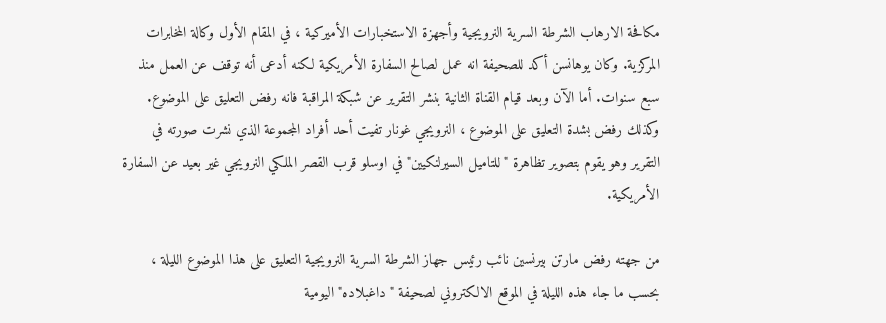مكافحة الارهاب الشرطة السرية النرويجية وأجهزة الاستخبارات الأميركية ، في المقام الأول وكالة المخابرات المركزية. وكان يوهانسن أكد للصحيفة انه عمل لصالح السفارة الأمريكية لكنه أدعى أنه توقف عن العمل منذ سبع سنوات. أما الآن وبعد قيام القناة الثانية بنشر التقرير عن شبكة المراقبة فانه رفض التعليق على الموضوع. وكذلك رفض بشدة التعليق على الموضوع ، النرويجي غونار تفيت أحد أفراد المجموعة الذي نشرت صورته في التقرير وهو يقوم بتصوير تظاهرة " للتاميل السيرلنكيين" في اوسلو قرب القصر الملكي النرويجي غير بعيد عن السفارة الأمريكية.

من جهته رفض مارتن بيرنسين نائب رئيس جهاز الشرطة السرية النرويجية التعليق على هذا الموضوع الليلة ، بحسب ما جاء هذه الليلة في الموقع الالكتروني لصحيفة "داغبلاده" اليومية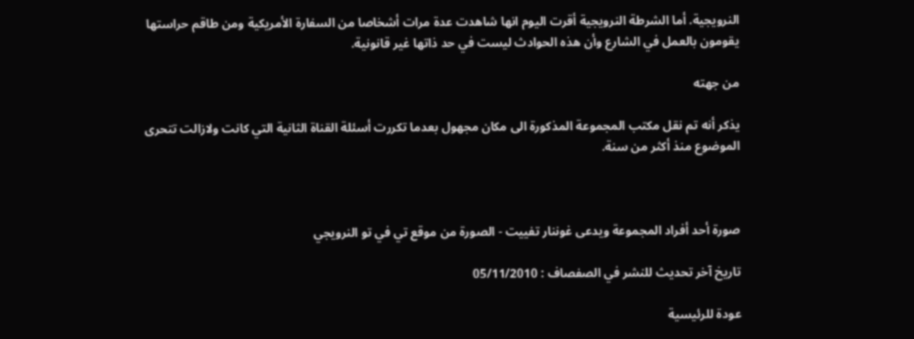النرويجية. أما الشرطة النرويجية أقرت اليوم انها شاهدت عدة مرات أشخاصا من السفارة الأمريكية ومن طاقم حراستها يقومون بالعمل في الشارع وأن هذه الحوادث ليست في حد ذاتها غير قانونية.

من جهته

يذكر أنه تم نقل مكتب المجموعة المذكورة الى مكان مجهول بعدما تكررت أسئلة القناة الثانية التي كانت ولازالت تتحرى الموضوع منذ أكثر من سنة.



صورة أحد أفراد المجموعة ويدعى غوننار تفييت - الصورة من موقع تي في تو النرويجي

تاريخ آخر تحديث للنشر في الصفصاف : 05/11/2010

عودة للرئيسية